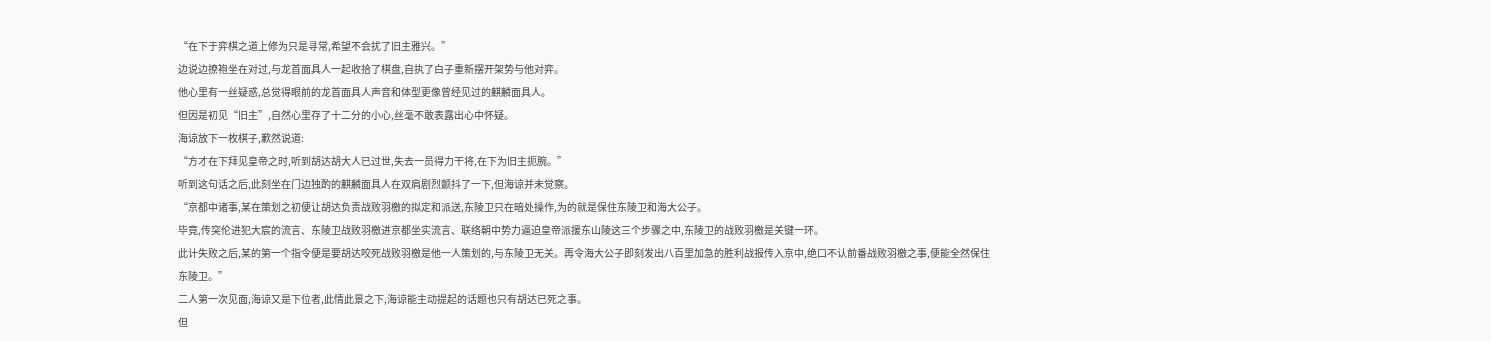“在下于弈棋之道上修为只是寻常,希望不会扰了旧主雅兴。”
边说边撩袍坐在对过,与龙首面具人一起收拾了棋盘,自执了白子重新摆开架势与他对弈。
他心里有一丝疑惑,总觉得眼前的龙首面具人声音和体型更像曾经见过的麒麟面具人。
但因是初见“旧主”,自然心里存了十二分的小心,丝毫不敢表露出心中怀疑。
海谅放下一枚棋子,歉然说道:
“方才在下拜见皇帝之时,听到胡达胡大人已过世,失去一员得力干将,在下为旧主扼腕。”
听到这句话之后,此刻坐在门边独酌的麒麟面具人在双肩剧烈颤抖了一下,但海谅并未觉察。
“京都中诸事,某在策划之初便让胡达负责战败羽檄的拟定和派送,东陵卫只在暗处操作,为的就是保住东陵卫和海大公子。
毕竟,传突伦进犯大宸的流言、东陵卫战败羽檄进京都坐实流言、联络朝中势力逼迫皇帝派援东山陵这三个步骤之中,东陵卫的战败羽檄是关键一环。
此计失败之后,某的第一个指令便是要胡达咬死战败羽檄是他一人策划的,与东陵卫无关。再令海大公子即刻发出八百里加急的胜利战报传入京中,绝口不认前番战败羽檄之事,便能全然保住东陵卫。”
二人第一次见面,海谅又是下位者,此情此景之下,海谅能主动提起的话题也只有胡达已死之事。
但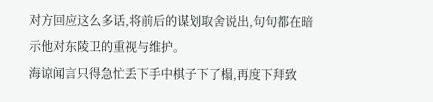对方回应这么多话,将前后的谋划取舍说出,句句都在暗示他对东陵卫的重视与维护。
海谅闻言只得急忙丢下手中棋子下了榻,再度下拜致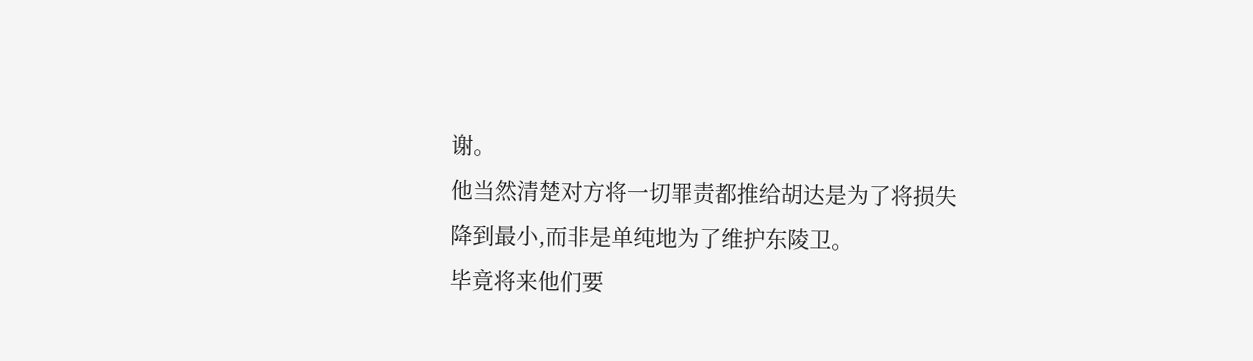谢。
他当然清楚对方将一切罪责都推给胡达是为了将损失降到最小,而非是单纯地为了维护东陵卫。
毕竟将来他们要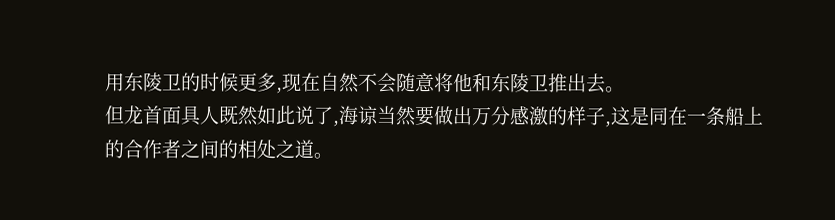用东陵卫的时候更多,现在自然不会随意将他和东陵卫推出去。
但龙首面具人既然如此说了,海谅当然要做出万分感激的样子,这是同在一条船上的合作者之间的相处之道。